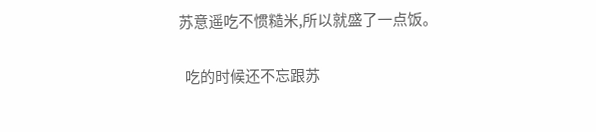苏意遥吃不惯糙米,所以就盛了一点饭。

  吃的时候还不忘跟苏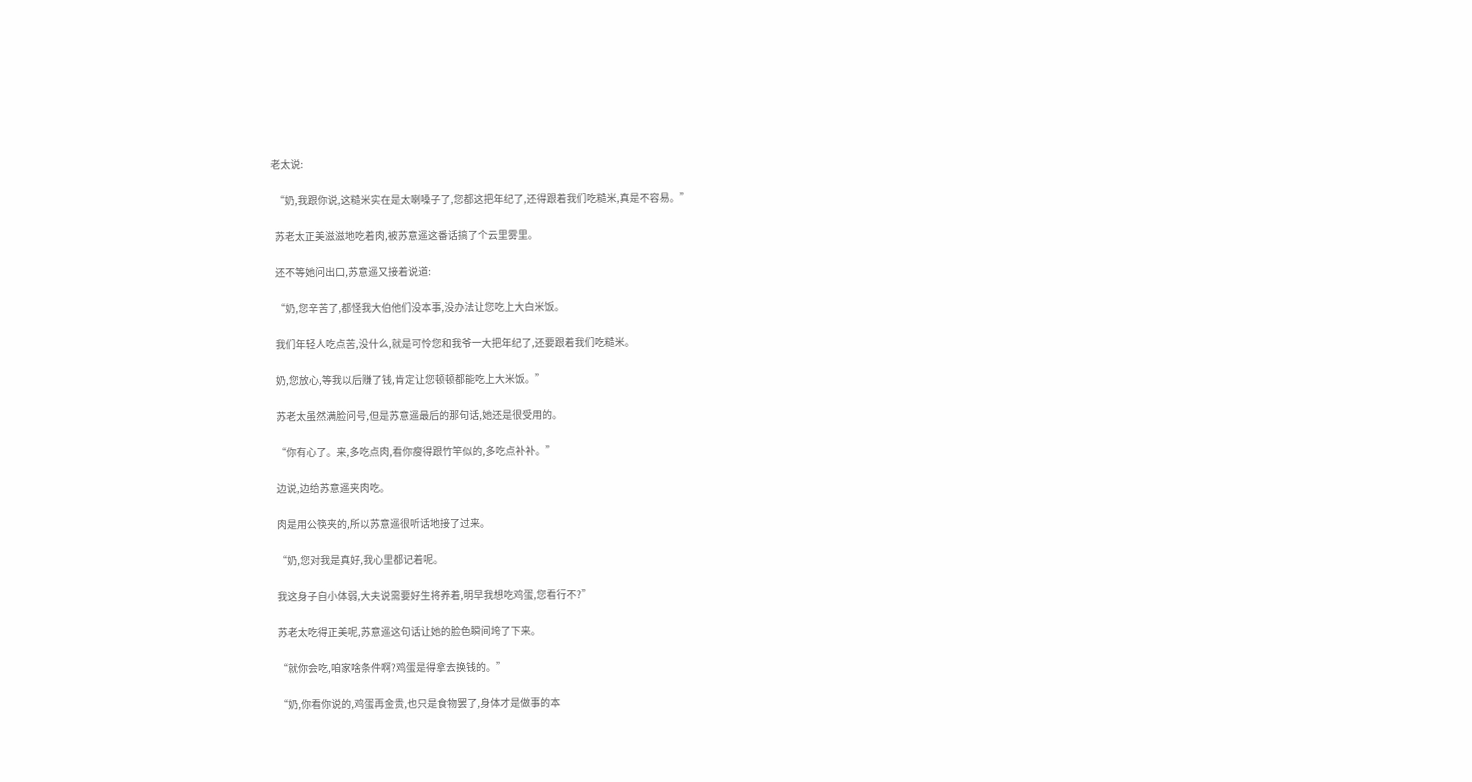老太说:

  “奶,我跟你说,这糙米实在是太喇嗓子了,您都这把年纪了,还得跟着我们吃糙米,真是不容易。”

  苏老太正美滋滋地吃着肉,被苏意遥这番话搞了个云里雾里。

  还不等她问出口,苏意遥又接着说道:

  “奶,您辛苦了,都怪我大伯他们没本事,没办法让您吃上大白米饭。

  我们年轻人吃点苦,没什么,就是可怜您和我爷一大把年纪了,还要跟着我们吃糙米。

  奶,您放心,等我以后赚了钱,肯定让您顿顿都能吃上大米饭。”

  苏老太虽然满脸问号,但是苏意遥最后的那句话,她还是很受用的。

  “你有心了。来,多吃点肉,看你瘦得跟竹竿似的,多吃点补补。”

  边说,边给苏意遥夹肉吃。

  肉是用公筷夹的,所以苏意遥很听话地接了过来。

  “奶,您对我是真好,我心里都记着呢。

  我这身子自小体弱,大夫说需要好生将养着,明早我想吃鸡蛋,您看行不?”

  苏老太吃得正美呢,苏意遥这句话让她的脸色瞬间垮了下来。

  “就你会吃,咱家啥条件啊?鸡蛋是得拿去换钱的。”

  “奶,你看你说的,鸡蛋再金贵,也只是食物罢了,身体才是做事的本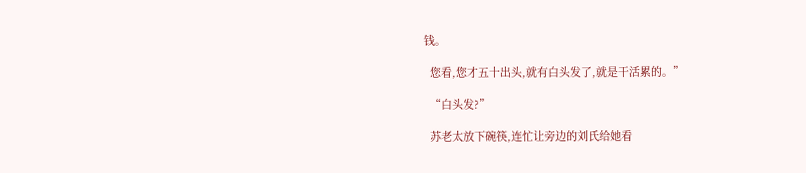钱。

  您看,您才五十出头,就有白头发了,就是干活累的。”

  “白头发?”

  苏老太放下碗筷,连忙让旁边的刘氏给她看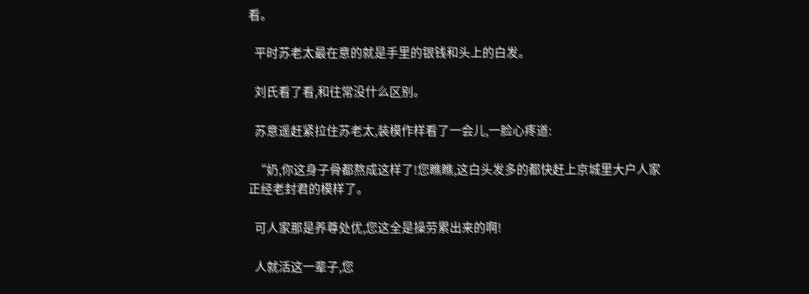看。

  平时苏老太最在意的就是手里的银钱和头上的白发。

  刘氏看了看,和往常没什么区别。

  苏意遥赶紧拉住苏老太,装模作样看了一会儿,一脸心疼道:

  “奶,你这身子骨都熬成这样了!您瞧瞧,这白头发多的都快赶上京城里大户人家正经老封君的模样了。

  可人家那是养尊处优,您这全是操劳累出来的啊!

  人就活这一辈子,您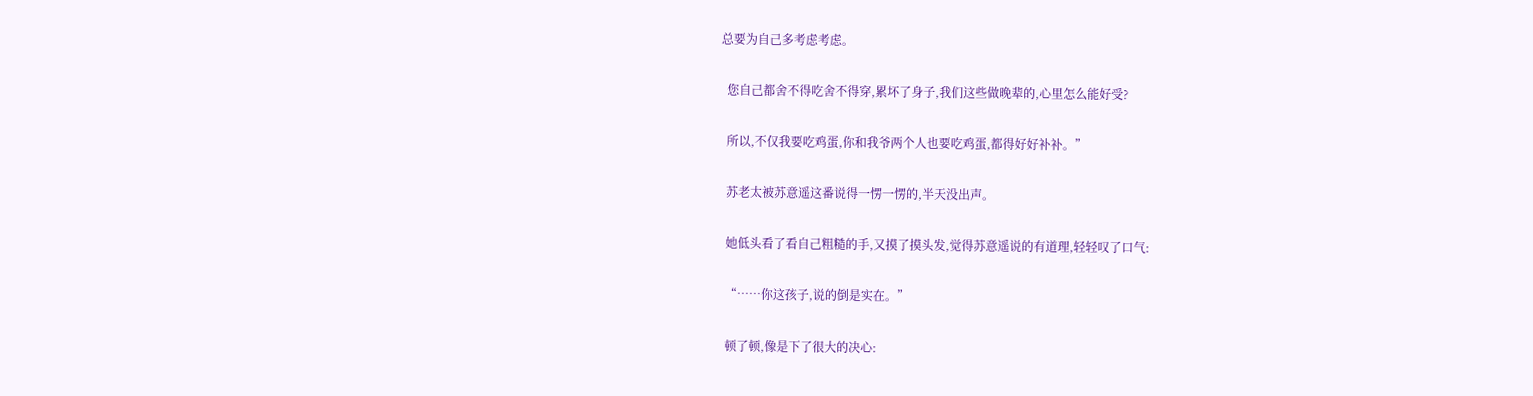总要为自己多考虑考虑。

  您自己都舍不得吃舍不得穿,累坏了身子,我们这些做晚辈的,心里怎么能好受?

  所以,不仅我要吃鸡蛋,你和我爷两个人也要吃鸡蛋,都得好好补补。”

  苏老太被苏意遥这番说得一愣一愣的,半天没出声。

  她低头看了看自己粗糙的手,又摸了摸头发,觉得苏意遥说的有道理,轻轻叹了口气:

  “……你这孩子,说的倒是实在。”

  顿了顿,像是下了很大的决心: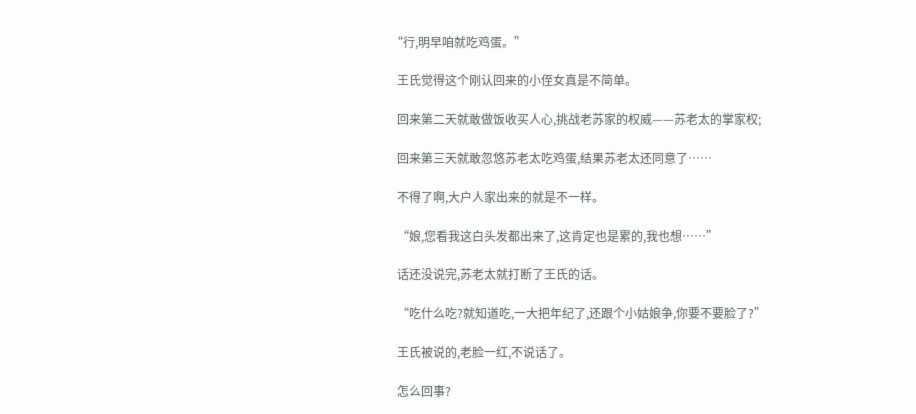“行,明早咱就吃鸡蛋。”

  王氏觉得这个刚认回来的小侄女真是不简单。

  回来第二天就敢做饭收买人心,挑战老苏家的权威——苏老太的掌家权;

  回来第三天就敢忽悠苏老太吃鸡蛋,结果苏老太还同意了……

  不得了啊,大户人家出来的就是不一样。

  “娘,您看我这白头发都出来了,这肯定也是累的,我也想……”

  话还没说完,苏老太就打断了王氏的话。

  “吃什么吃?就知道吃,一大把年纪了,还跟个小姑娘争,你要不要脸了?”

  王氏被说的,老脸一红,不说话了。

  怎么回事?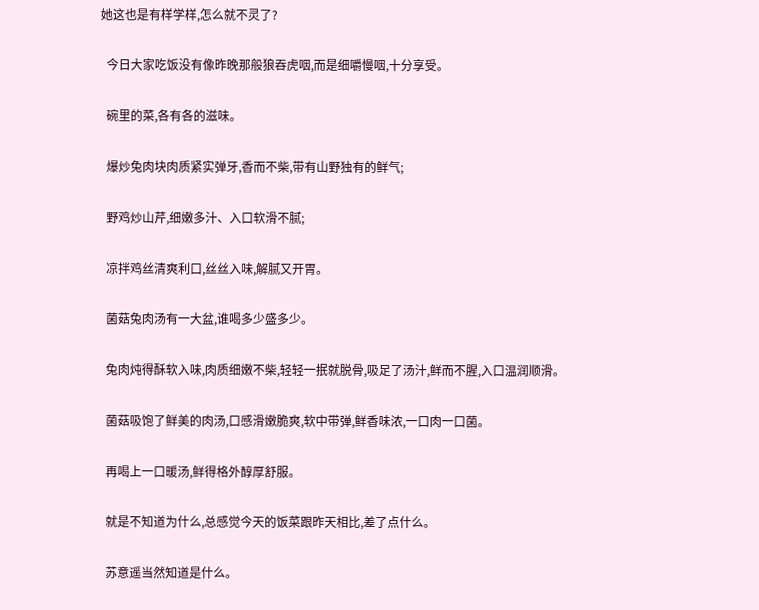她这也是有样学样,怎么就不灵了?

  今日大家吃饭没有像昨晚那般狼吞虎咽,而是细嚼慢咽,十分享受。

  碗里的菜,各有各的滋味。

  爆炒兔肉块肉质紧实弹牙,香而不柴,带有山野独有的鲜气;

  野鸡炒山芹,细嫩多汁、入口软滑不腻;

  凉拌鸡丝清爽利口,丝丝入味,解腻又开胃。

  菌菇兔肉汤有一大盆,谁喝多少盛多少。

  兔肉炖得酥软入味,肉质细嫩不柴,轻轻一抿就脱骨,吸足了汤汁,鲜而不腥,入口温润顺滑。

  菌菇吸饱了鲜美的肉汤,口感滑嫩脆爽,软中带弹,鲜香味浓,一口肉一口菌。

  再喝上一口暖汤,鲜得格外醇厚舒服。

  就是不知道为什么,总感觉今天的饭菜跟昨天相比,差了点什么。

  苏意遥当然知道是什么。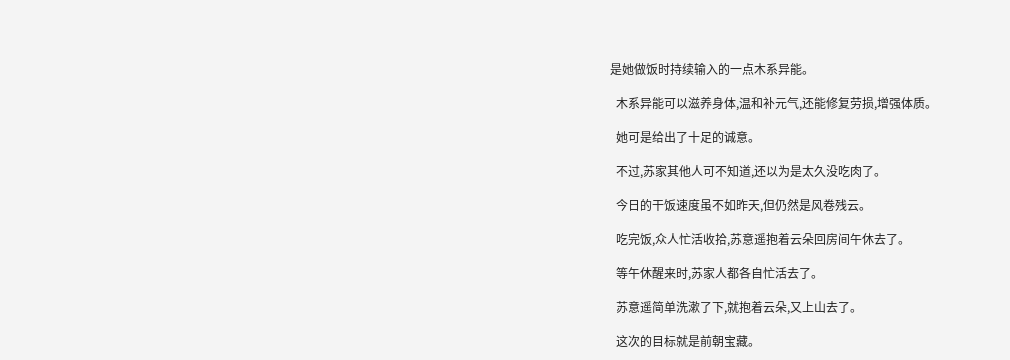是她做饭时持续输入的一点木系异能。

  木系异能可以滋养身体,温和补元气,还能修复劳损,增强体质。

  她可是给出了十足的诚意。

  不过,苏家其他人可不知道,还以为是太久没吃肉了。

  今日的干饭速度虽不如昨天,但仍然是风卷残云。

  吃完饭,众人忙活收拾,苏意遥抱着云朵回房间午休去了。

  等午休醒来时,苏家人都各自忙活去了。

  苏意遥简单洗漱了下,就抱着云朵,又上山去了。

  这次的目标就是前朝宝藏。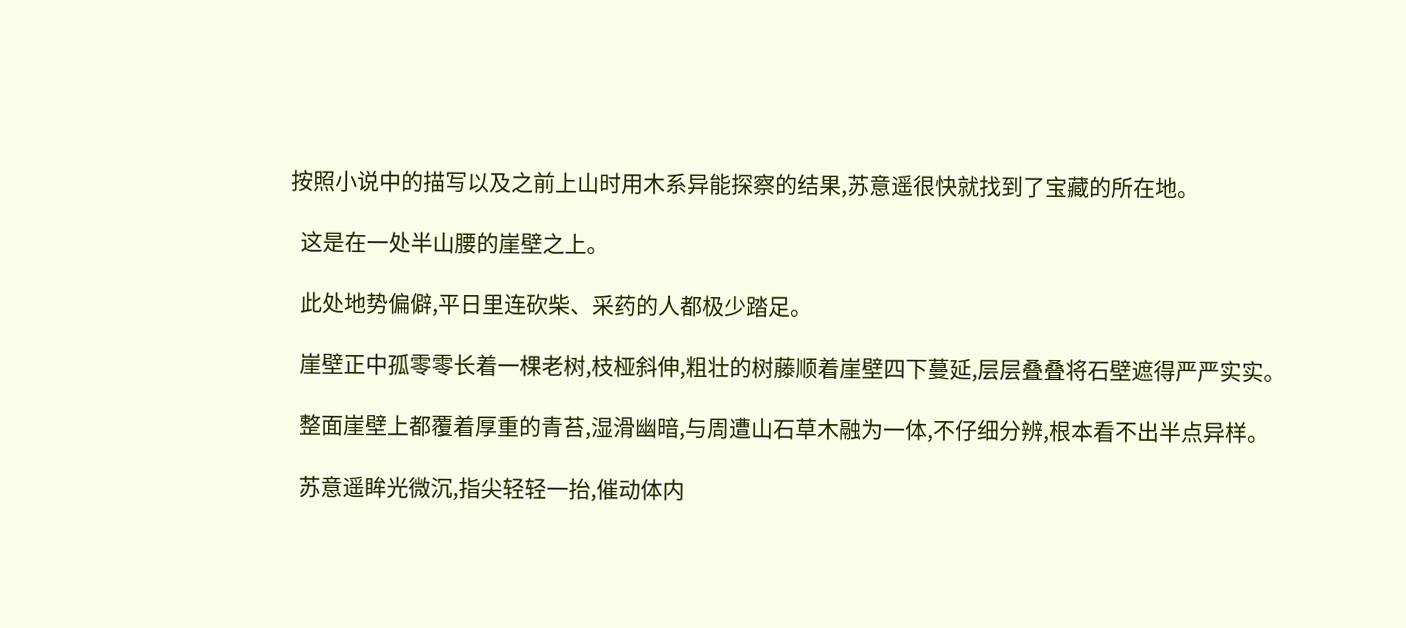按照小说中的描写以及之前上山时用木系异能探察的结果,苏意遥很快就找到了宝藏的所在地。

  这是在一处半山腰的崖壁之上。

  此处地势偏僻,平日里连砍柴、采药的人都极少踏足。

  崖壁正中孤零零长着一棵老树,枝桠斜伸,粗壮的树藤顺着崖壁四下蔓延,层层叠叠将石壁遮得严严实实。

  整面崖壁上都覆着厚重的青苔,湿滑幽暗,与周遭山石草木融为一体,不仔细分辨,根本看不出半点异样。

  苏意遥眸光微沉,指尖轻轻一抬,催动体内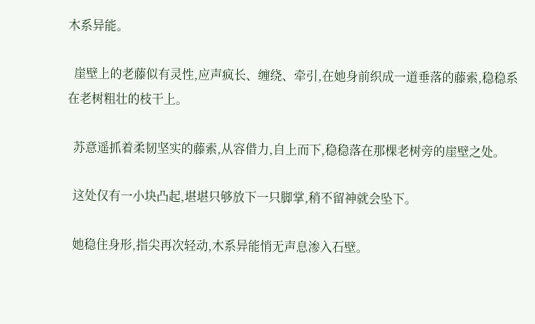木系异能。

  崖壁上的老藤似有灵性,应声疯长、缠绕、牵引,在她身前织成一道垂落的藤索,稳稳系在老树粗壮的枝干上。

  苏意遥抓着柔韧坚实的藤索,从容借力,自上而下,稳稳落在那棵老树旁的崖壁之处。

  这处仅有一小块凸起,堪堪只够放下一只脚掌,稍不留神就会坠下。

  她稳住身形,指尖再次轻动,木系异能悄无声息渗入石壁。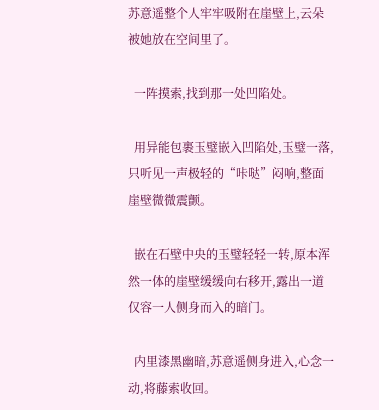苏意遥整个人牢牢吸附在崖壁上,云朵被她放在空间里了。

  一阵摸索,找到那一处凹陷处。

  用异能包裹玉璧嵌入凹陷处,玉璧一落,只听见一声极轻的“咔哒”闷响,整面崖壁微微震颤。

  嵌在石壁中央的玉璧轻轻一转,原本浑然一体的崖壁缓缓向右移开,露出一道仅容一人侧身而入的暗门。

  内里漆黑幽暗,苏意遥侧身进入,心念一动,将藤索收回。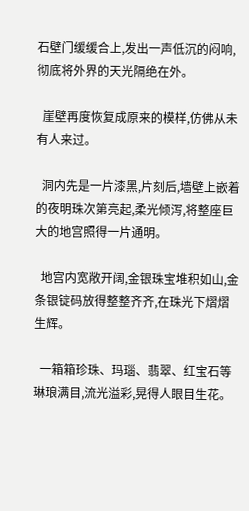石壁门缓缓合上,发出一声低沉的闷响,彻底将外界的天光隔绝在外。

  崖壁再度恢复成原来的模样,仿佛从未有人来过。

  洞内先是一片漆黑,片刻后,墙壁上嵌着的夜明珠次第亮起,柔光倾泻,将整座巨大的地宫照得一片通明。

  地宫内宽敞开阔,金银珠宝堆积如山,金条银锭码放得整整齐齐,在珠光下熠熠生辉。

  一箱箱珍珠、玛瑙、翡翠、红宝石等琳琅满目,流光溢彩,晃得人眼目生花。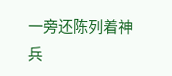一旁还陈列着神兵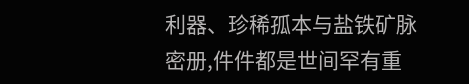利器、珍稀孤本与盐铁矿脉密册,件件都是世间罕有重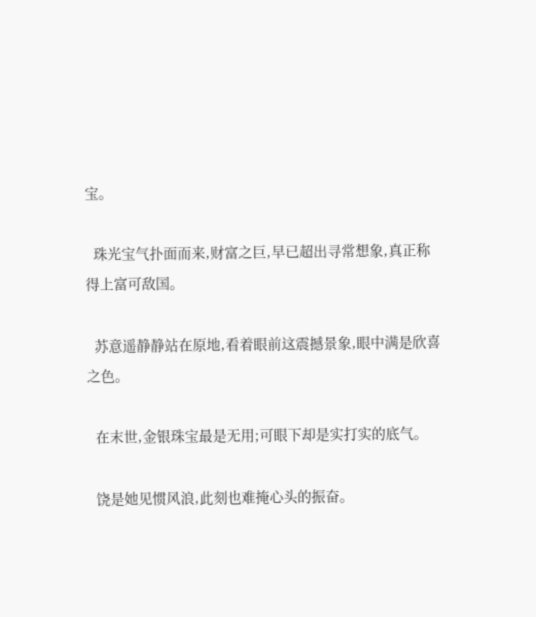宝。

  珠光宝气扑面而来,财富之巨,早已超出寻常想象,真正称得上富可敌国。

  苏意遥静静站在原地,看着眼前这震撼景象,眼中满是欣喜之色。

  在末世,金银珠宝最是无用;可眼下却是实打实的底气。

  饶是她见惯风浪,此刻也难掩心头的振奋。